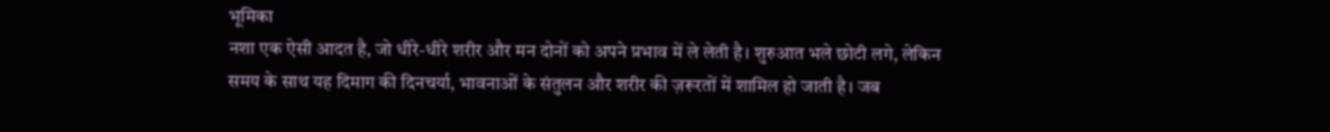भूमिका
नशा एक ऐसी आदत है, जो धीरे-धीरे शरीर और मन दोनों को अपने प्रभाव में ले लेती है। शुरुआत भले छोटी लगे, लेकिन समय के साथ यह दिमाग की दिनचर्या, भावनाओं के संतुलन और शरीर की ज़रूरतों में शामिल हो जाती है। जब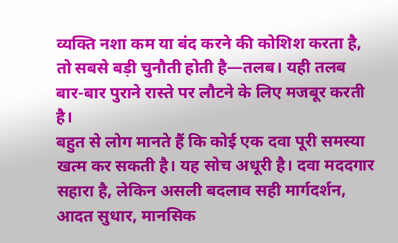व्यक्ति नशा कम या बंद करने की कोशिश करता है, तो सबसे बड़ी चुनौती होती है—तलब। यही तलब बार-बार पुराने रास्ते पर लौटने के लिए मजबूर करती है।
बहुत से लोग मानते हैं कि कोई एक दवा पूरी समस्या खत्म कर सकती है। यह सोच अधूरी है। दवा मददगार सहारा है, लेकिन असली बदलाव सही मार्गदर्शन, आदत सुधार, मानसिक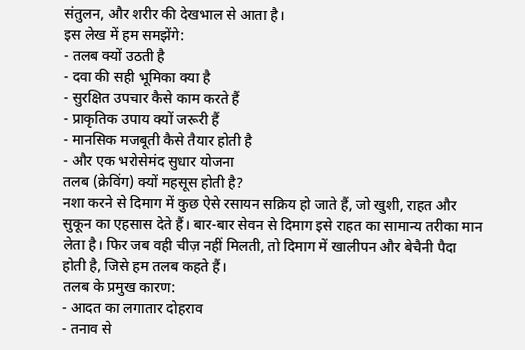संतुलन, और शरीर की देखभाल से आता है।
इस लेख में हम समझेंगे:
- तलब क्यों उठती है
- दवा की सही भूमिका क्या है
- सुरक्षित उपचार कैसे काम करते हैं
- प्राकृतिक उपाय क्यों जरूरी हैं
- मानसिक मजबूती कैसे तैयार होती है
- और एक भरोसेमंद सुधार योजना
तलब (क्रेविंग) क्यों महसूस होती है?
नशा करने से दिमाग में कुछ ऐसे रसायन सक्रिय हो जाते हैं, जो खुशी, राहत और सुकून का एहसास देते हैं। बार-बार सेवन से दिमाग इसे राहत का सामान्य तरीका मान लेता है। फिर जब वही चीज़ नहीं मिलती, तो दिमाग में खालीपन और बेचैनी पैदा होती है, जिसे हम तलब कहते हैं।
तलब के प्रमुख कारण:
- आदत का लगातार दोहराव
- तनाव से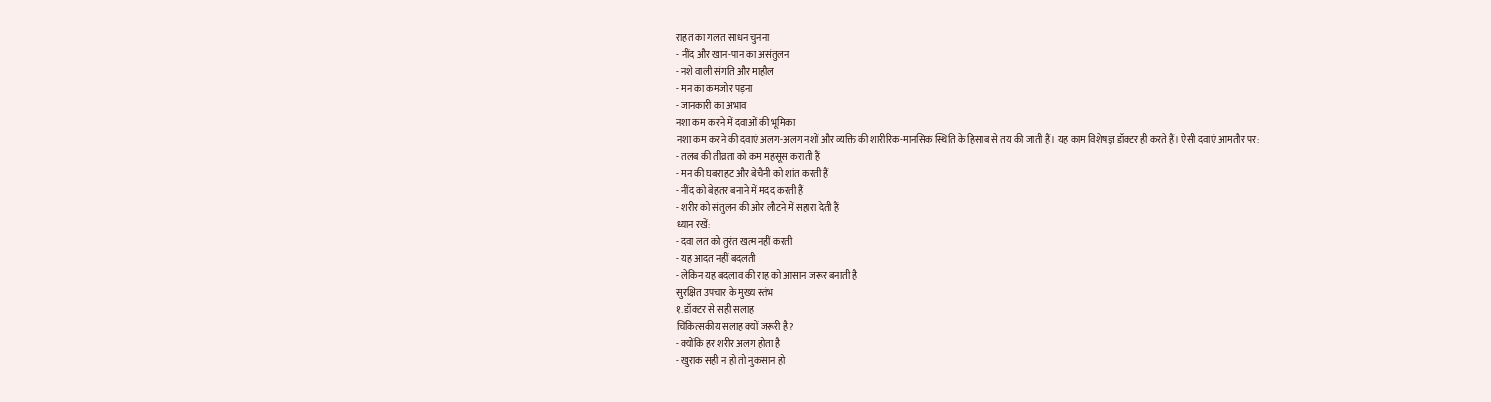राहत का गलत साधन चुनना
- नींद और खान-पान का असंतुलन
- नशे वाली संगति और माहौल
- मन का कमजोर पड़ना
- जानकारी का अभाव
नशा कम करने में दवाओं की भूमिका
नशा कम करने की दवाएं अलग-अलग नशों और व्यक्ति की शारीरिक-मानसिक स्थिति के हिसाब से तय की जाती हैं। यह काम विशेषज्ञ डॉक्टर ही करते हैं। ऐसी दवाएं आमतौर पर:
- तलब की तीव्रता को कम महसूस कराती हैं
- मन की घबराहट और बेचैनी को शांत करती हैं
- नींद को बेहतर बनाने में मदद करती हैं
- शरीर को संतुलन की ओर लौटने में सहारा देती हैं
ध्यान रखें:
- दवा लत को तुरंत खत्म नहीं करती
- यह आदत नहीं बदलती
- लेकिन यह बदलाव की राह को आसान जरूर बनाती है
सुरक्षित उपचार के मुख्य स्तंभ
१. डॉक्टर से सही सलाह
चिकित्सकीय सलाह क्यों जरूरी है?
- क्योंकि हर शरीर अलग होता है
- खुराक सही न हो तो नुकसान हो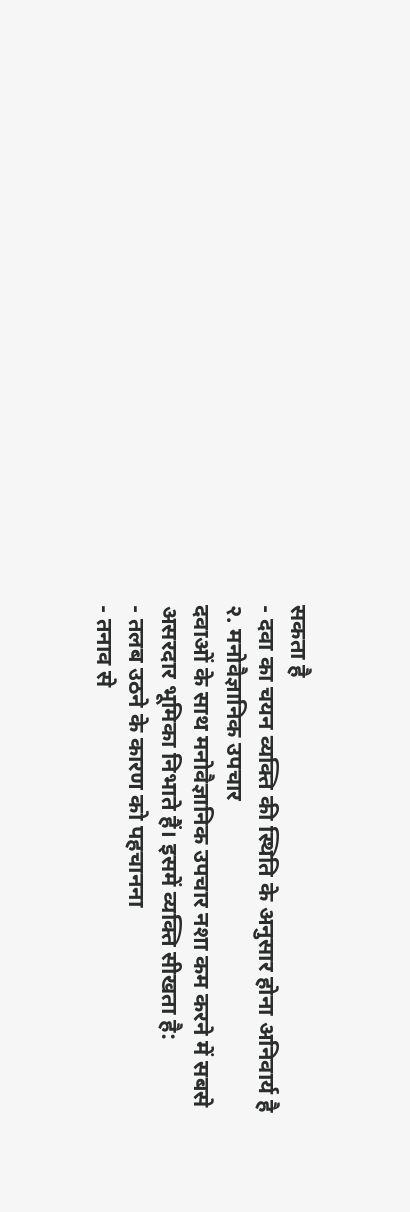सकता है
- दवा का चयन व्यक्ति की स्थिति के अनुसार होना अनिवार्य है
२. मनोवैज्ञानिक उपचार
दवाओं के साथ मनोवैज्ञानिक उपचार नशा कम करने में सबसे असरदार भूमिका निभाते हैं। इसमें व्यक्ति सीखता है:
- तलब उठने के कारण को पहचानना
- तनाव से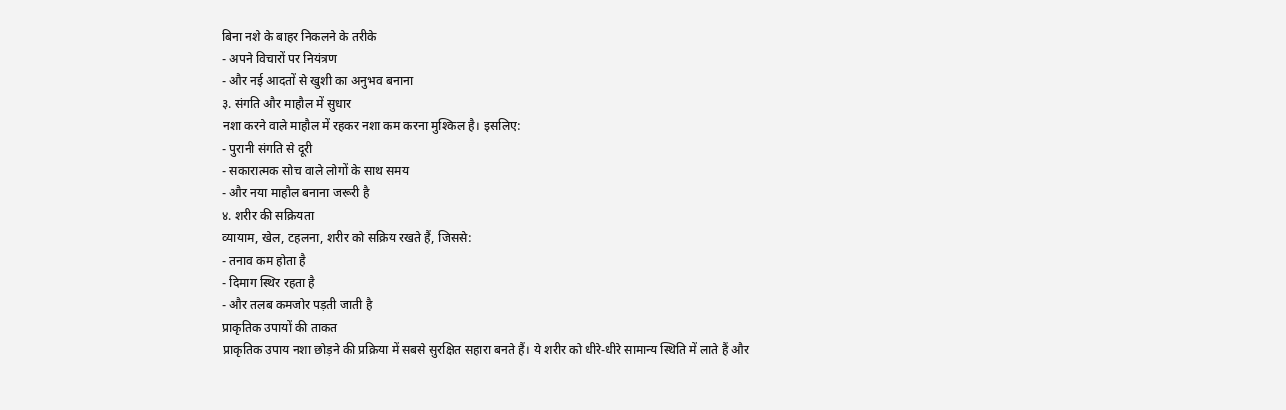बिना नशे के बाहर निकलने के तरीके
- अपने विचारों पर नियंत्रण
- और नई आदतों से खुशी का अनुभव बनाना
३. संगति और माहौल में सुधार
नशा करने वाले माहौल में रहकर नशा कम करना मुश्किल है। इसलिए:
- पुरानी संगति से दूरी
- सकारात्मक सोच वाले लोगों के साथ समय
- और नया माहौल बनाना जरूरी है
४. शरीर की सक्रियता
व्यायाम, खेल, टहलना, शरीर को सक्रिय रखते हैं, जिससे:
- तनाव कम होता है
- दिमाग स्थिर रहता है
- और तलब कमजोर पड़ती जाती है
प्राकृतिक उपायों की ताकत
प्राकृतिक उपाय नशा छोड़ने की प्रक्रिया में सबसे सुरक्षित सहारा बनते हैं। ये शरीर को धीरे-धीरे सामान्य स्थिति में लाते हैं और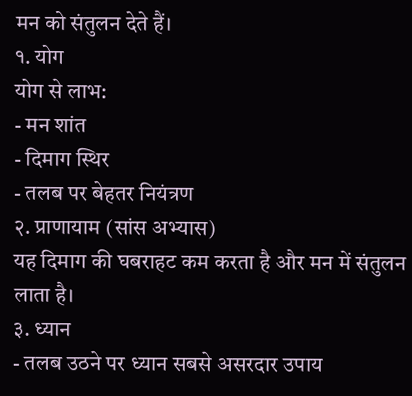मन को संतुलन देते हैं।
१. योग
योग से लाभ:
- मन शांत
- दिमाग स्थिर
- तलब पर बेहतर नियंत्रण
२. प्राणायाम (सांस अभ्यास)
यह दिमाग की घबराहट कम करता है और मन में संतुलन लाता है।
३. ध्यान
- तलब उठने पर ध्यान सबसे असरदार उपाय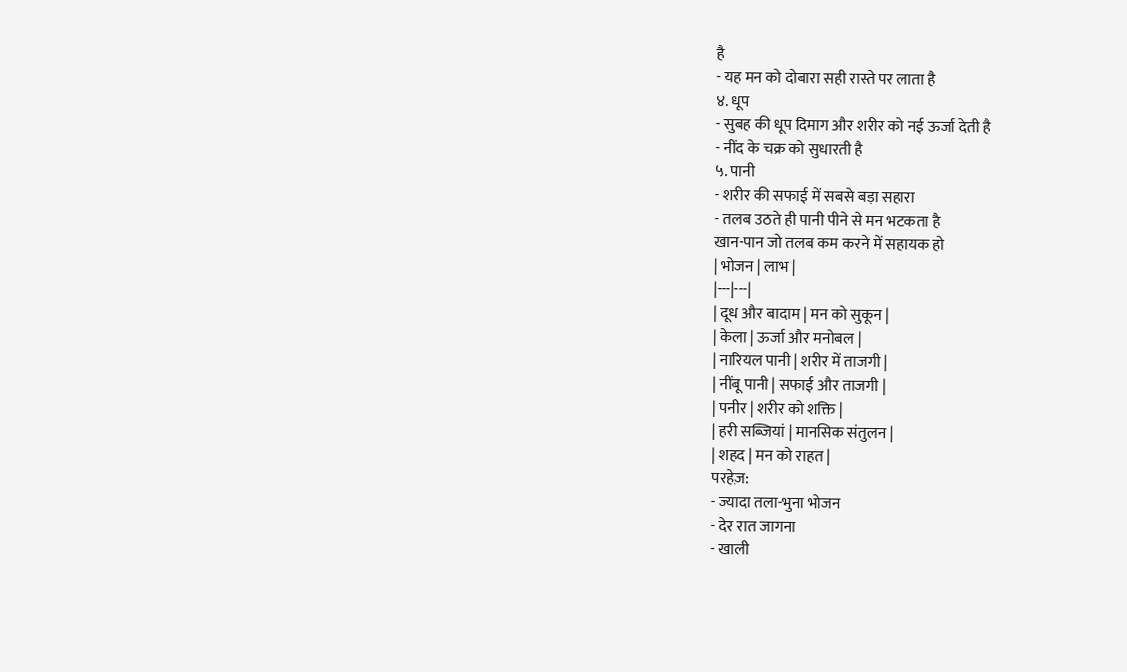है
- यह मन को दोबारा सही रास्ते पर लाता है
४. धूप
- सुबह की धूप दिमाग और शरीर को नई ऊर्जा देती है
- नींद के चक्र को सुधारती है
५. पानी
- शरीर की सफाई में सबसे बड़ा सहारा
- तलब उठते ही पानी पीने से मन भटकता है
खान-पान जो तलब कम करने में सहायक हो
| भोजन | लाभ |
|---|---|
| दूध और बादाम | मन को सुकून |
| केला | ऊर्जा और मनोबल |
| नारियल पानी | शरीर में ताजगी |
| नींबू पानी | सफाई और ताजगी |
| पनीर | शरीर को शक्ति |
| हरी सब्जियां | मानसिक संतुलन |
| शहद | मन को राहत |
परहेज़:
- ज्यादा तला-भुना भोजन
- देर रात जागना
- खाली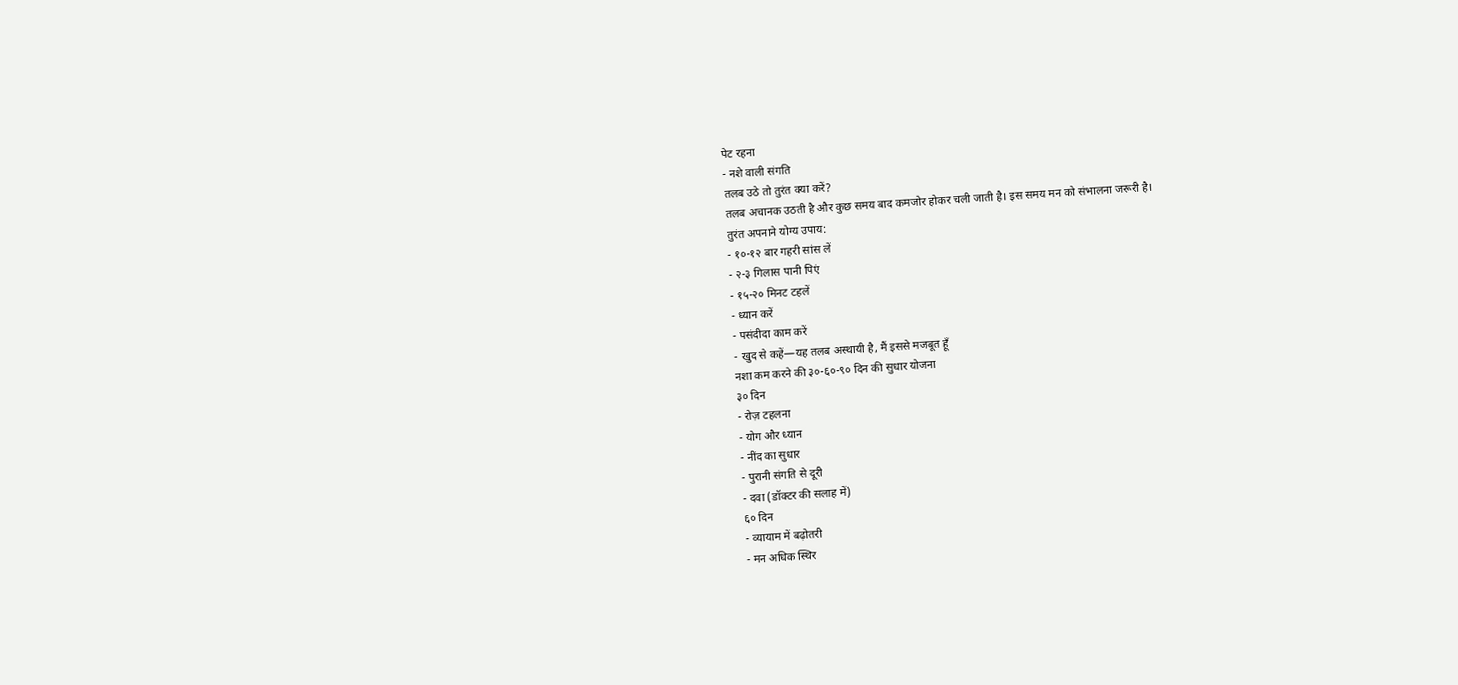पेट रहना
- नशे वाली संगति
तलब उठे तो तुरंत क्या करें?
तलब अचानक उठती है और कुछ समय बाद कमजोर होकर चली जाती है। इस समय मन को संभालना जरूरी है।
तुरंत अपनाने योग्य उपाय:
- १०-१२ बार गहरी सांस लें
- २-३ गिलास पानी पिएं
- १५-२० मिनट टहलें
- ध्यान करें
- पसंदीदा काम करें
- खुद से कहें—यह तलब अस्थायी है, मैं इससे मजबूत हूँ
नशा कम करने की ३०-६०-९० दिन की सुधार योजना
३० दिन
- रोज़ टहलना
- योग और ध्यान
- नींद का सुधार
- पुरानी संगति से दूरी
- दवा (डॉक्टर की सलाह में)
६० दिन
- व्यायाम में बढ़ोतरी
- मन अधिक स्थिर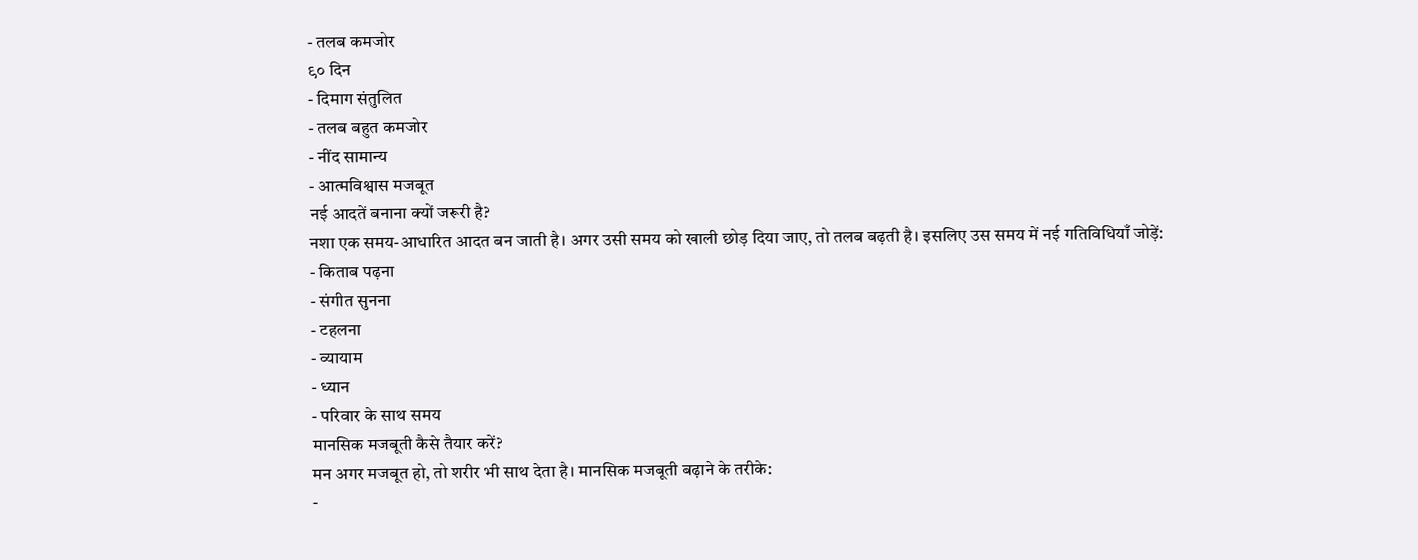- तलब कमजोर
९० दिन
- दिमाग संतुलित
- तलब बहुत कमजोर
- नींद सामान्य
- आत्मविश्वास मजबूत
नई आदतें बनाना क्यों जरूरी है?
नशा एक समय-आधारित आदत बन जाती है। अगर उसी समय को खाली छोड़ दिया जाए, तो तलब बढ़ती है। इसलिए उस समय में नई गतिविधियाँ जोड़ें:
- किताब पढ़ना
- संगीत सुनना
- टहलना
- व्यायाम
- ध्यान
- परिवार के साथ समय
मानसिक मजबूती कैसे तैयार करें?
मन अगर मजबूत हो, तो शरीर भी साथ देता है। मानसिक मजबूती बढ़ाने के तरीके:
-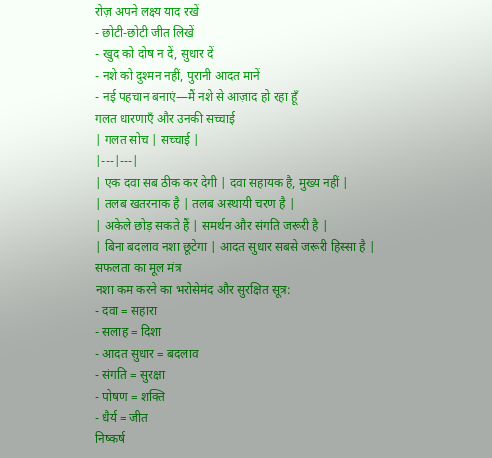रोज़ अपने लक्ष्य याद रखें
- छोटी-छोटी जीत लिखें
- खुद को दोष न दें, सुधार दें
- नशे को दुश्मन नहीं, पुरानी आदत मानें
- नई पहचान बनाएं—मैं नशे से आज़ाद हो रहा हूँ
गलत धारणाएँ और उनकी सच्चाई
| गलत सोच | सच्चाई |
|---|---|
| एक दवा सब ठीक कर देगी | दवा सहायक है, मुख्य नहीं |
| तलब खतरनाक है | तलब अस्थायी चरण है |
| अकेले छोड़ सकते हैं | समर्थन और संगति जरूरी है |
| बिना बदलाव नशा छूटेगा | आदत सुधार सबसे जरूरी हिस्सा है |
सफलता का मूल मंत्र
नशा कम करने का भरोसेमंद और सुरक्षित सूत्र:
- दवा = सहारा
- सलाह = दिशा
- आदत सुधार = बदलाव
- संगति = सुरक्षा
- पोषण = शक्ति
- धैर्य = जीत
निष्कर्ष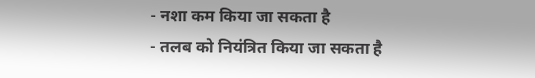- नशा कम किया जा सकता है
- तलब को नियंत्रित किया जा सकता है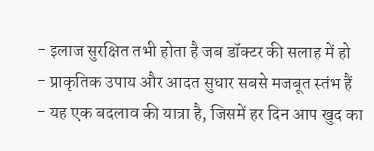- इलाज सुरक्षित तभी होता है जब डॉक्टर की सलाह में हो
- प्राकृतिक उपाय और आदत सुधार सबसे मजबूत स्तंभ हैं
- यह एक बदलाव की यात्रा है, जिसमें हर दिन आप खुद का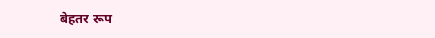बेहतर रूप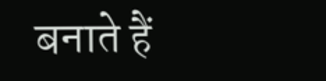बनाते हैं